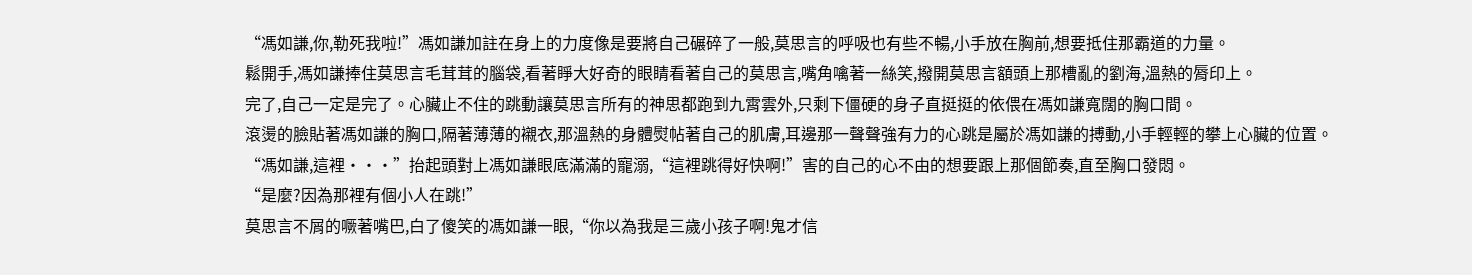“馮如謙,你,勒死我啦!”馮如謙加註在身上的力度像是要將自己碾碎了一般,莫思言的呼吸也有些不暢,小手放在胸前,想要抵住那霸道的力量。
鬆開手,馮如謙捧住莫思言毛茸茸的腦袋,看著睜大好奇的眼睛看著自己的莫思言,嘴角噙著一絲笑,撥開莫思言額頭上那槽亂的劉海,溫熱的脣印上。
完了,自己一定是完了。心臟止不住的跳動讓莫思言所有的神思都跑到九霄雲外,只剩下僵硬的身子直挺挺的依偎在馮如謙寬闊的胸口間。
滾燙的臉貼著馮如謙的胸口,隔著薄薄的襯衣,那溫熱的身體熨帖著自己的肌膚,耳邊那一聲聲強有力的心跳是屬於馮如謙的搏動,小手輕輕的攀上心臟的位置。
“馮如謙,這裡···”抬起頭對上馮如謙眼底滿滿的寵溺,“這裡跳得好快啊!”害的自己的心不由的想要跟上那個節奏,直至胸口發悶。
“是麼?因為那裡有個小人在跳!”
莫思言不屑的噘著嘴巴,白了傻笑的馮如謙一眼,“你以為我是三歲小孩子啊!鬼才信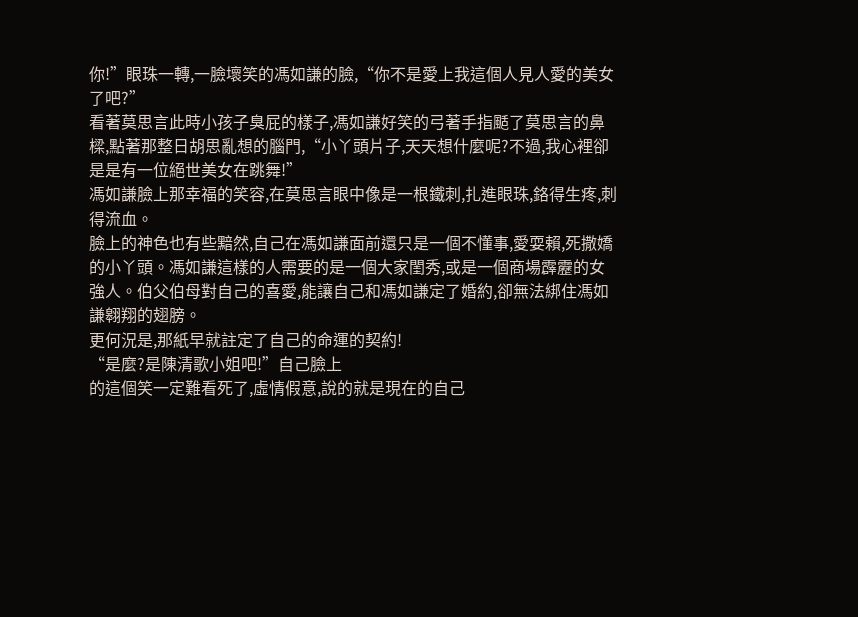你!”眼珠一轉,一臉壞笑的馮如謙的臉,“你不是愛上我這個人見人愛的美女了吧?”
看著莫思言此時小孩子臭屁的樣子,馮如謙好笑的弓著手指颳了莫思言的鼻樑,點著那整日胡思亂想的腦門,“小丫頭片子,天天想什麼呢?不過,我心裡卻是是有一位絕世美女在跳舞!”
馮如謙臉上那幸福的笑容,在莫思言眼中像是一根鐵刺,扎進眼珠,鉻得生疼,刺得流血。
臉上的神色也有些黯然,自己在馮如謙面前還只是一個不懂事,愛耍賴,死撒嬌的小丫頭。馮如謙這樣的人需要的是一個大家閨秀,或是一個商場霹靂的女強人。伯父伯母對自己的喜愛,能讓自己和馮如謙定了婚約,卻無法綁住馮如謙翱翔的翅膀。
更何況是,那紙早就註定了自己的命運的契約!
“是麼?是陳清歌小姐吧!”自己臉上
的這個笑一定難看死了,虛情假意,說的就是現在的自己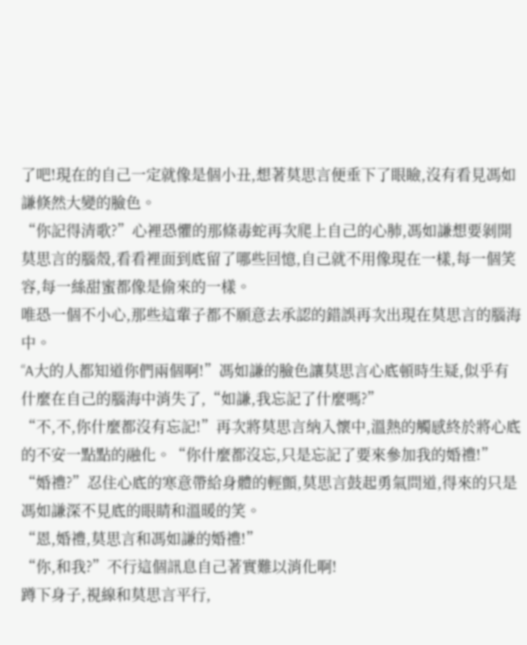了吧!現在的自己一定就像是個小丑,想著莫思言便垂下了眼瞼,沒有看見馮如謙倏然大變的臉色。
“你記得清歌?”心裡恐懼的那條毒蛇再次爬上自己的心肺,馮如謙想要剝開莫思言的腦殼,看看裡面到底留了哪些回憶,自己就不用像現在一樣,每一個笑容,每一絲甜蜜都像是偷來的一樣。
唯恐一個不小心,那些這輩子都不願意去承認的錯誤再次出現在莫思言的腦海中。
“A大的人都知道你們兩個啊!”馮如謙的臉色讓莫思言心底頓時生疑,似乎有什麼在自己的腦海中消失了,“如謙,我忘記了什麼嗎?”
“不,不,你什麼都沒有忘記!”再次將莫思言納入懷中,溫熱的觸感終於將心底的不安一點點的融化。“你什麼都沒忘,只是忘記了要來參加我的婚禮!”
“婚禮?”忍住心底的寒意帶給身體的輕顫,莫思言鼓起勇氣問道,得來的只是馮如謙深不見底的眼睛和溫暖的笑。
“恩,婚禮,莫思言和馮如謙的婚禮!”
“你,和我?”不行這個訊息自己著實難以消化啊!
蹲下身子,視線和莫思言平行,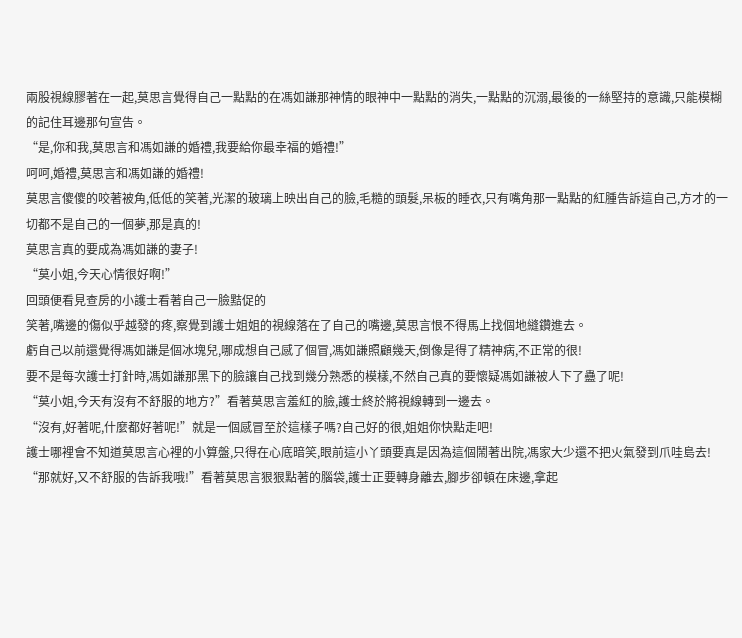兩股視線膠著在一起,莫思言覺得自己一點點的在馮如謙那神情的眼神中一點點的消失,一點點的沉溺,最後的一絲堅持的意識,只能模糊的記住耳邊那句宣告。
“是,你和我,莫思言和馮如謙的婚禮,我要給你最幸福的婚禮!”
呵呵,婚禮,莫思言和馮如謙的婚禮!
莫思言傻傻的咬著被角,低低的笑著,光潔的玻璃上映出自己的臉,毛糙的頭髮,呆板的睡衣,只有嘴角那一點點的紅腫告訴這自己,方才的一切都不是自己的一個夢,那是真的!
莫思言真的要成為馮如謙的妻子!
“莫小姐,今天心情很好啊!”
回頭便看見查房的小護士看著自己一臉黠促的
笑著,嘴邊的傷似乎越發的疼,察覺到護士姐姐的視線落在了自己的嘴邊,莫思言恨不得馬上找個地縫鑽進去。
虧自己以前還覺得馮如謙是個冰塊兒,哪成想自己感了個冒,馮如謙照顧幾天,倒像是得了精神病,不正常的很!
要不是每次護士打針時,馮如謙那黑下的臉讓自己找到幾分熟悉的模樣,不然自己真的要懷疑馮如謙被人下了蠱了呢!
“莫小姐,今天有沒有不舒服的地方?”看著莫思言羞紅的臉,護士終於將視線轉到一邊去。
“沒有,好著呢,什麼都好著呢!”就是一個感冒至於這樣子嗎?自己好的很,姐姐你快點走吧!
護士哪裡會不知道莫思言心裡的小算盤,只得在心底暗笑,眼前這小丫頭要真是因為這個鬧著出院,馮家大少還不把火氣發到爪哇島去!
“那就好,又不舒服的告訴我哦!”看著莫思言狠狠點著的腦袋,護士正要轉身離去,腳步卻頓在床邊,拿起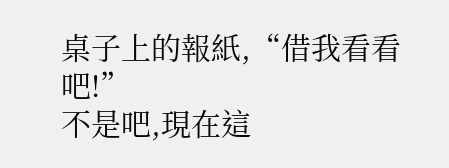桌子上的報紙,“借我看看吧!”
不是吧,現在這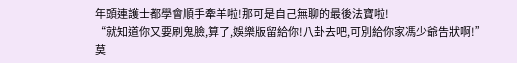年頭連護士都學會順手牽羊啦!那可是自己無聊的最後法寶啦!
“就知道你又要刷鬼臉,算了,娛樂版留給你!八卦去吧,可別給你家馮少爺告狀啊!”
莫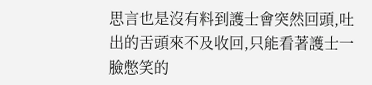思言也是沒有料到護士會突然回頭,吐出的舌頭來不及收回,只能看著護士一臉憋笑的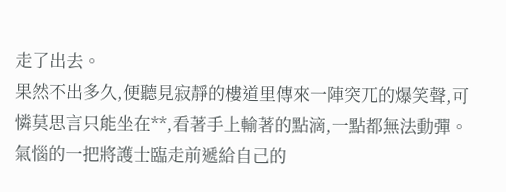走了出去。
果然不出多久,便聽見寂靜的樓道里傳來一陣突兀的爆笑聲,可憐莫思言只能坐在**,看著手上輸著的點滴,一點都無法動彈。
氣惱的一把將護士臨走前遞給自己的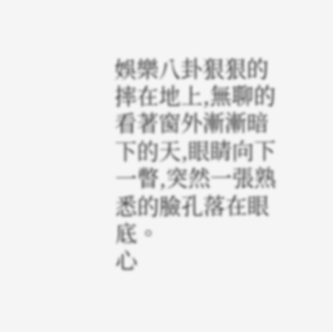娛樂八卦狠狠的摔在地上,無聊的看著窗外漸漸暗下的天,眼睛向下一瞥,突然一張熟悉的臉孔落在眼底。
心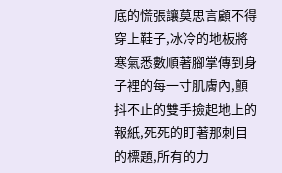底的慌張讓莫思言顧不得穿上鞋子,冰冷的地板將寒氣悉數順著腳掌傳到身子裡的每一寸肌膚內,顫抖不止的雙手撿起地上的報紙,死死的盯著那刺目的標題,所有的力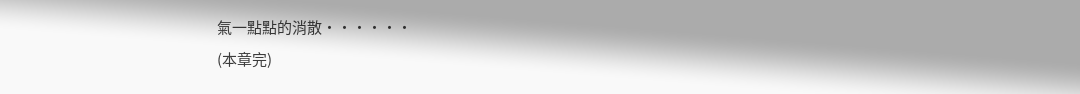氣一點點的消散······
(本章完)